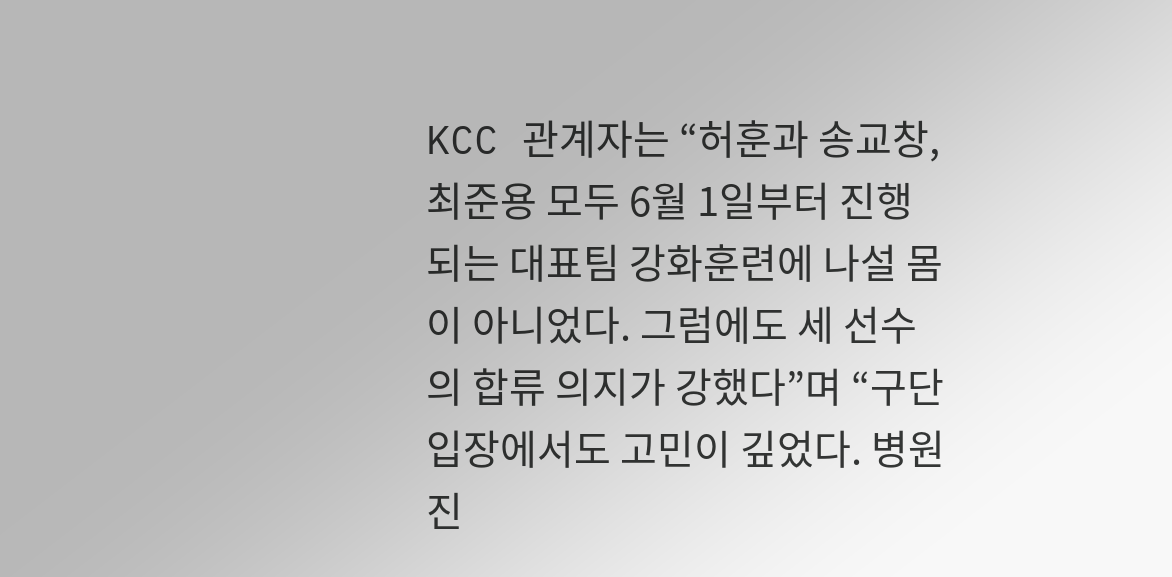KCC 관계자는 “허훈과 송교창, 최준용 모두 6월 1일부터 진행되는 대표팀 강화훈련에 나설 몸이 아니었다. 그럼에도 세 선수의 합류 의지가 강했다”며 “구단 입장에서도 고민이 깊었다. 병원 진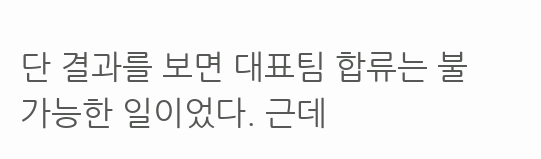단 결과를 보면 대표팀 합류는 불가능한 일이었다. 근데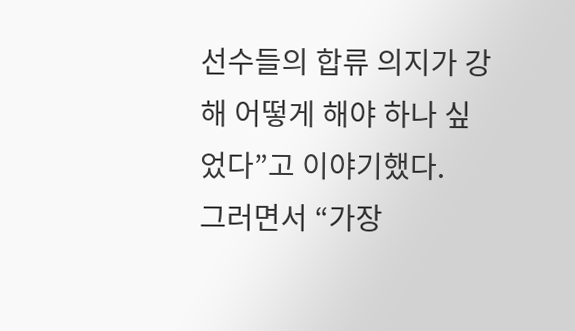선수들의 합류 의지가 강해 어떻게 해야 하나 싶었다”고 이야기했다.
그러면서 “가장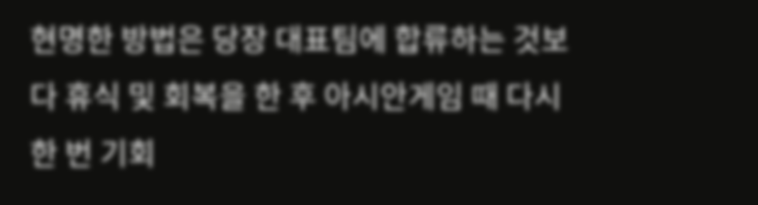현명한 방법은 당장 대표팀에 합류하는 것보다 휴식 및 회복을 한 후 아시안게임 때 다시 한 번 기회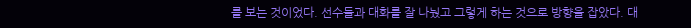를 보는 것이었다. 선수들과 대화를 잘 나눴고 그렇게 하는 것으로 방향을 잡았다. 대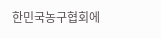한민국농구협회에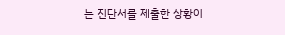는 진단서를 제출한 상황이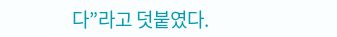다”라고 덧붙였다.